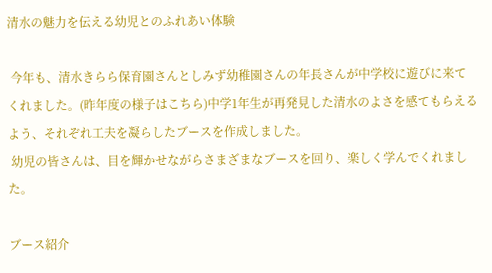清水の魅力を伝える幼児とのふれあい体験

 今年も、清水きらら保育園さんとしみず幼稚園さんの年長さんが中学校に遊びに来てくれました。(昨年度の様子はこちら)中学1年生が再発見した清水のよさを感てもらえるよう、それぞれ工夫を凝らしたブースを作成しました。
 幼児の皆さんは、目を輝かせながらさまざまなブースを回り、楽しく学んでくれました。

ブース紹介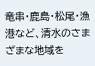竜串・鹿島・松尾・漁港など、清水のさまざまな地域を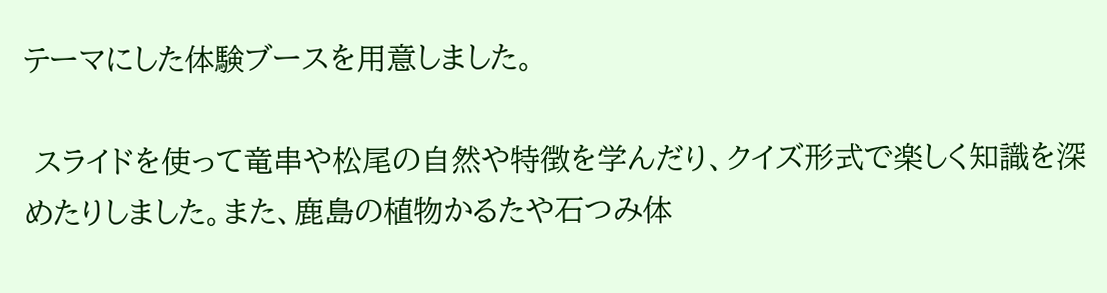テーマにした体験ブースを用意しました。

 スライドを使って竜串や松尾の自然や特徴を学んだり、クイズ形式で楽しく知識を深めたりしました。また、鹿島の植物かるたや石つみ体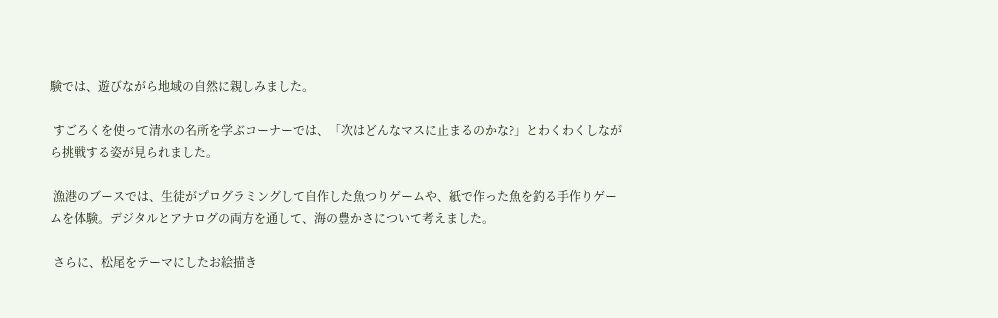験では、遊びながら地域の自然に親しみました。

 すごろくを使って清水の名所を学ぶコーナーでは、「次はどんなマスに止まるのかな?」とわくわくしながら挑戦する姿が見られました。

 漁港のブースでは、生徒がプログラミングして自作した魚つりゲームや、紙で作った魚を釣る手作りゲームを体験。デジタルとアナログの両方を通して、海の豊かさについて考えました。

 さらに、松尾をテーマにしたお絵描き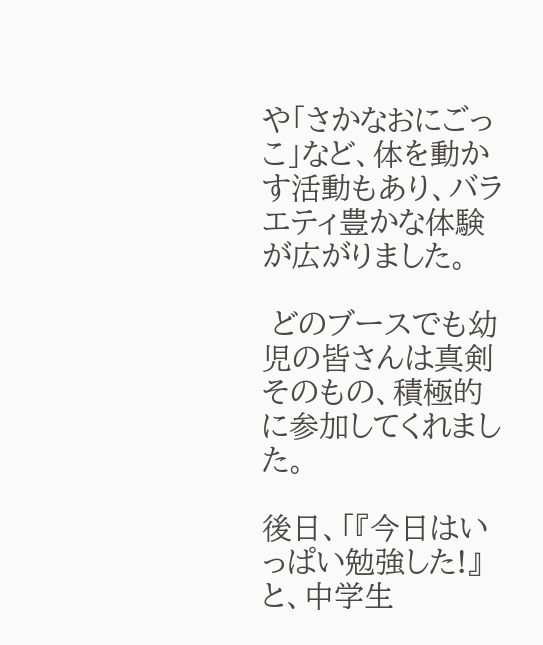や「さかなおにごっこ」など、体を動かす活動もあり、バラエティ豊かな体験が広がりました。

 どのブースでも幼児の皆さんは真剣そのもの、積極的に参加してくれました。

後日、「『今日はいっぱい勉強した!』と、中学生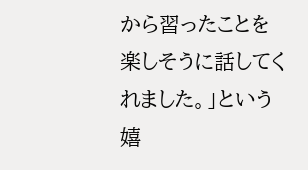から習ったことを楽しそうに話してくれました。」という嬉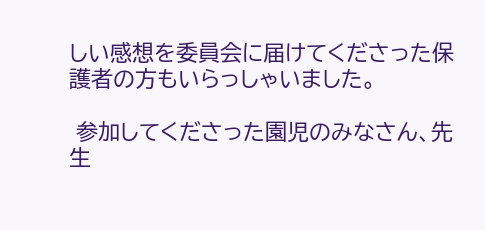しい感想を委員会に届けてくださった保護者の方もいらっしゃいました。

 参加してくださった園児のみなさん、先生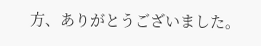方、ありがとうございました。